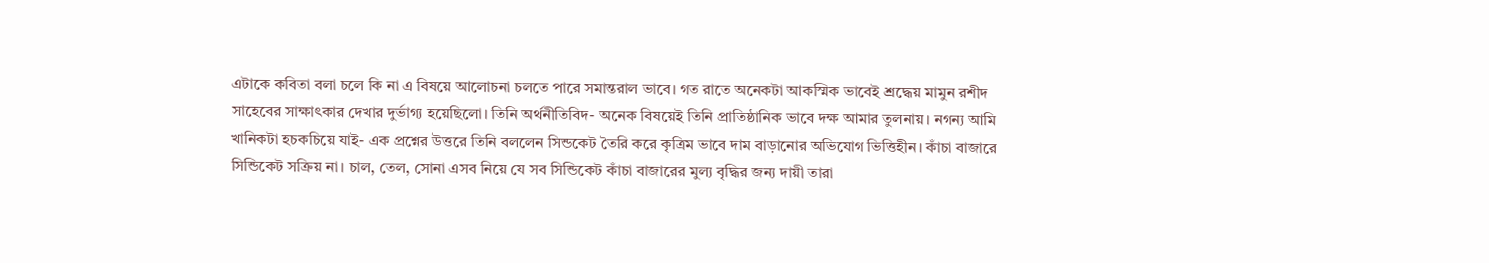এটাকে কবিতা বলা চলে কি না এ বিষয়ে আলোচনা চলতে পারে সমান্তরাল ভাবে। গত রাতে অনেকটা আকস্মিক ভাবেই শ্রদ্ধেয় মামুন রশীদ সাহেবের সাক্ষাৎকার দেখার দুর্ভাগ্য হয়েছিলো। তিনি অর্থনীতিবিদ- অনেক বিষয়েই তিনি প্রাতিষ্ঠানিক ভাবে দক্ষ আমার তুলনায়। নগন্য আমি খানিকটা হচকচিয়ে যাই- এক প্রশ্নের উত্তরে তিনি বললেন সিন্ডকেট তৈরি করে কৃত্রিম ভাবে দাম বাড়ানোর অভিযোগ ভিত্তিহীন। কাঁচা বাজারে সিন্ডিকেট সক্রিয় না। চাল, তেল, সোনা এসব নিয়ে যে সব সিন্ডিকেট কাঁচা বাজারের মুল্য বৃদ্ধির জন্য দায়ী তারা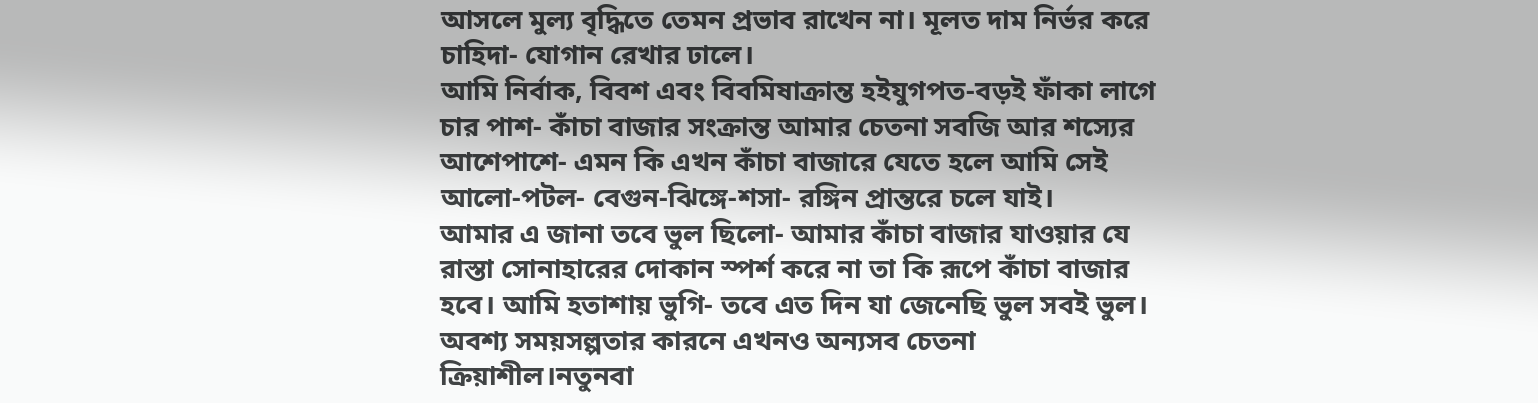আসলে মুল্য বৃদ্ধিতে তেমন প্রভাব রাখেন না। মূলত দাম নির্ভর করে চাহিদা- যোগান রেখার ঢালে।
আমি নির্বাক, বিবশ এবং বিবমিষাক্রান্ত হইযুগপত-বড়ই ফাঁকা লাগে চার পাশ- কাঁচা বাজার সংক্রান্ত আমার চেতনা সবজি আর শস্যের আশেপাশে- এমন কি এখন কাঁচা বাজারে যেতে হলে আমি সেই আলো-পটল- বেগুন-ঝিঙ্গে-শসা- রঙ্গিন প্রান্তরে চলে যাই।
আমার এ জানা তবে ভুল ছিলো- আমার কাঁচা বাজার যাওয়ার যে রাস্তা সোনাহারের দোকান স্পর্শ করে না তা কি রূপে কাঁচা বাজার হবে। আমি হতাশায় ভুগি- তবে এত দিন যা জেনেছি ভুল সবই ভুল।
অবশ্য সময়সল্পতার কারনে এখনও অন্যসব চেতনা ক্রিয়াশীল।নতুনবা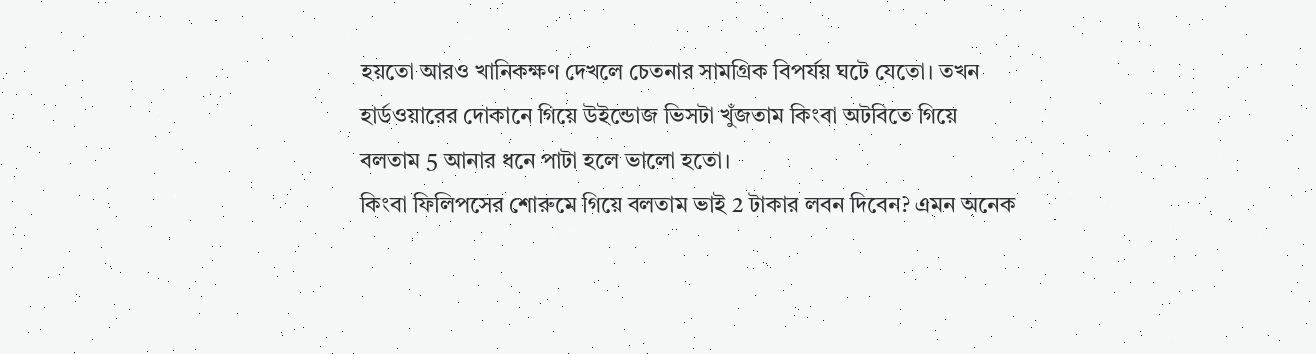হয়তো আরও খানিকক্ষণ দেখলে চেতনার সামগ্রিক বিপর্যয় ঘটে যেতো। তখন হার্ডওয়ারের দোকানে গিয়ে উইন্ডোজ ভিসটা খুঁজতাম কিংবা অটবিতে গিয়ে বলতাম 5 আনার ধনে পাটা হলে ভালো হতো।
কিংবা ফিলিপসের শোরুমে গিয়ে বলতাম ভাই 2 টাকার লবন দিবেন? এমন অনেক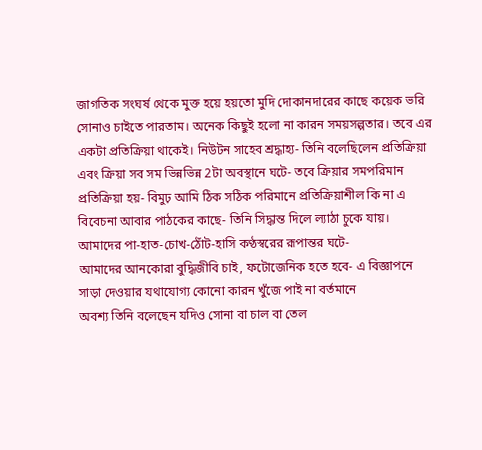জাগতিক সংঘর্ষ থেকে মুক্ত হয়ে হয়তো মুদি দোকানদারের কাছে কয়েক ভরি সোনাও চাইতে পারতাম। অনেক কিছুই হলো না কারন সময়সল্পতার। তবে এর একটা প্রতিক্রিয়া থাকেই। নিউটন সাহেব শ্রদ্ধাহ্য- তিনি বলেছিলেন প্রতিক্রিয়া এবং ক্রিয়া সব সম ভিন্নভিন্ন 2টা অবস্থানে ঘটে- তবে ক্রিয়ার সমপরিমান প্রতিক্রিয়া হয়- বিমুঢ় আমি ঠিক সঠিক পরিমানে প্রতিক্রিয়াশীল কি না এ বিবেচনা আবার পাঠকের কাছে- তিনি সিদ্ধান্ত দিলে ল্যাঠা চুকে যায়।
আমাদের পা-হাত-চোখ-ঠোঁট-হাসি কণ্ঠস্বরের রূপান্তর ঘটে-
আমাদের আনকোরা বুদ্ধিজীবি চাই, ফটোজেনিক হতে হবে- এ বিজ্ঞাপনে
সাড়া দেওয়ার যথাযোগ্য কোনো কারন খুঁজে পাই না বর্তমানে
অবশ্য তিনি বলেছেন যদিও সোনা বা চাল বা তেল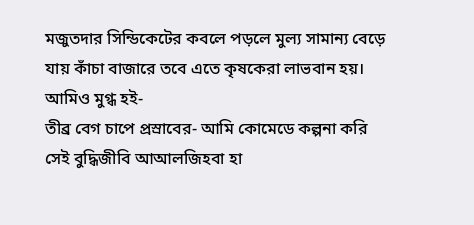মজুতদার সিন্ডিকেটের কবলে পড়লে মুল্য সামান্য বেড়ে যায় কাঁচা বাজারে তবে এতে কৃষকেরা লাভবান হয়।
আমিও মুগ্ধ হই-
তীব্র বেগ চাপে প্রস্রাবের- আমি কোমেডে কল্পনা করি সেই বুদ্ধিজীবি আআলজিহবা হা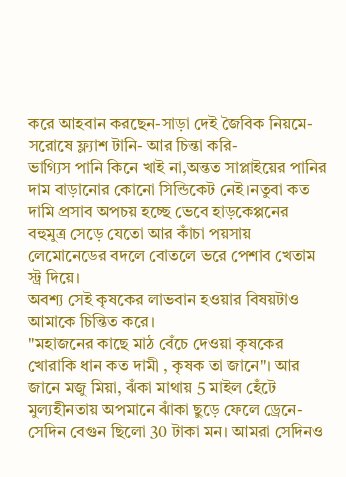করে আহবান করছেন-সাড়া দেই জৈবিক নিয়মে-সরোষে ফ্ল্যাশ টানি- আর চিন্তা করি-
ভাগ্যিস পানি কিনে খাই না,অন্তত সাপ্লাইয়ের পানির দাম বাড়ানোর কোনো সিন্ডিকেট নেই।নতুবা কত দামি প্রসাব অপচয় হচ্ছে ভেবে হাড়কেপ্পনের বহুমুত্র সেড়ে যেতো আর কাঁচা পয়সায় লেমোনেডের বদলে বোতলে ভরে পেশাব খেতাম স্ট্র দিয়ে।
অবশ্য সেই কৃষকের লাভবান হওয়ার বিষয়টাও আমাকে চিন্তিত করে।
"মহাজনের কাছে মাঠ বেঁচে দেওয়া কৃষকের খোরাকি ধান কত দামী , কৃষক তা জানে"। আর জানে মজু মিয়া, ঝঁকা মাথায় 5 মাইল হেঁটে মুল্যহীনতায় অপমানে ঝাঁকা ছুড়ে ফেলে ড্রেনে- সেদিন বেগুন ছিলো 30 টাকা মন। আমরা সেদিনও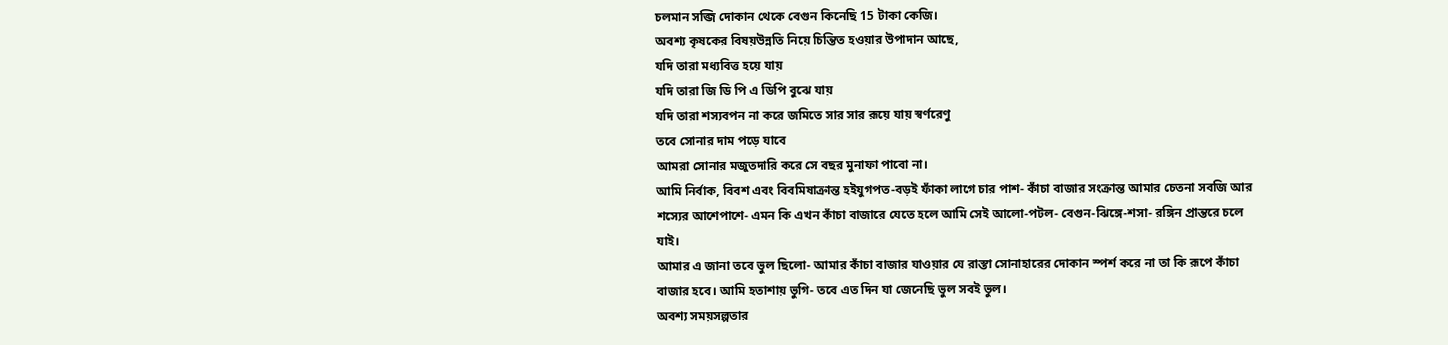চলমান সব্জি দোকান থেকে বেগুন কিনেছি 15 টাকা কেজি।
অবশ্য কৃষকের বিষয়উন্নতি নিয়ে চিন্তিত হওয়ার উপাদান আছে,
যদি তারা মধ্যবিত্ত হয়ে যায়
যদি তারা জি ডি পি এ ডিপি বুঝে যায়
যদি তারা শস্যবপন না করে জমিতে সার সার রূয়ে যায় স্বর্ণরেণু
তবে সোনার দাম পড়ে যাবে
আমরা সোনার মজুতদারি করে সে বছর মুনাফা পাবো না।
আমি নির্বাক, বিবশ এবং বিবমিষাক্রান্ত হইযুগপত-বড়ই ফাঁকা লাগে চার পাশ- কাঁচা বাজার সংক্রান্ত আমার চেতনা সবজি আর শস্যের আশেপাশে- এমন কি এখন কাঁচা বাজারে যেতে হলে আমি সেই আলো-পটল- বেগুন-ঝিঙ্গে-শসা- রঙ্গিন প্রান্তরে চলে যাই।
আমার এ জানা তবে ভুল ছিলো- আমার কাঁচা বাজার যাওয়ার যে রাস্তা সোনাহারের দোকান স্পর্শ করে না তা কি রূপে কাঁচা বাজার হবে। আমি হতাশায় ভুগি- তবে এত দিন যা জেনেছি ভুল সবই ভুল।
অবশ্য সময়সল্পতার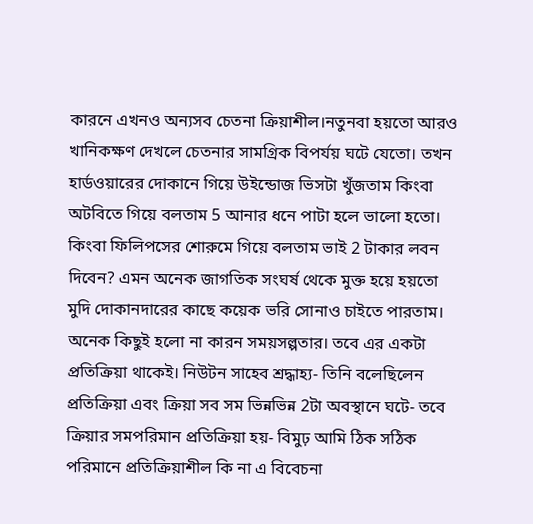কারনে এখনও অন্যসব চেতনা ক্রিয়াশীল।নতুনবা হয়তো আরও খানিকক্ষণ দেখলে চেতনার সামগ্রিক বিপর্যয় ঘটে যেতো। তখন হার্ডওয়ারের দোকানে গিয়ে উইন্ডোজ ভিসটা খুঁজতাম কিংবা অটবিতে গিয়ে বলতাম 5 আনার ধনে পাটা হলে ভালো হতো।
কিংবা ফিলিপসের শোরুমে গিয়ে বলতাম ভাই 2 টাকার লবন দিবেন? এমন অনেক জাগতিক সংঘর্ষ থেকে মুক্ত হয়ে হয়তো মুদি দোকানদারের কাছে কয়েক ভরি সোনাও চাইতে পারতাম। অনেক কিছুই হলো না কারন সময়সল্পতার। তবে এর একটা প্রতিক্রিয়া থাকেই। নিউটন সাহেব শ্রদ্ধাহ্য- তিনি বলেছিলেন প্রতিক্রিয়া এবং ক্রিয়া সব সম ভিন্নভিন্ন 2টা অবস্থানে ঘটে- তবে ক্রিয়ার সমপরিমান প্রতিক্রিয়া হয়- বিমুঢ় আমি ঠিক সঠিক পরিমানে প্রতিক্রিয়াশীল কি না এ বিবেচনা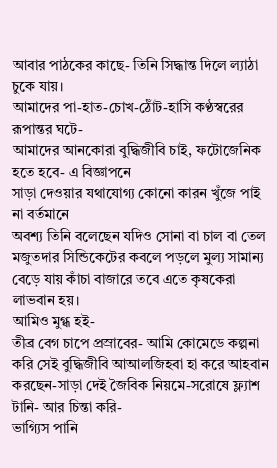আবার পাঠকের কাছে- তিনি সিদ্ধান্ত দিলে ল্যাঠা চুকে যায়।
আমাদের পা-হাত-চোখ-ঠোঁট-হাসি কণ্ঠস্বরের রূপান্তর ঘটে-
আমাদের আনকোরা বুদ্ধিজীবি চাই, ফটোজেনিক হতে হবে- এ বিজ্ঞাপনে
সাড়া দেওয়ার যথাযোগ্য কোনো কারন খুঁজে পাই না বর্তমানে
অবশ্য তিনি বলেছেন যদিও সোনা বা চাল বা তেল মজুতদার সিন্ডিকেটের কবলে পড়লে মুল্য সামান্য বেড়ে যায় কাঁচা বাজারে তবে এতে কৃষকেরা লাভবান হয়।
আমিও মুগ্ধ হই-
তীব্র বেগ চাপে প্রস্রাবের- আমি কোমেডে কল্পনা করি সেই বুদ্ধিজীবি আআলজিহবা হা করে আহবান করছেন-সাড়া দেই জৈবিক নিয়মে-সরোষে ফ্ল্যাশ টানি- আর চিন্তা করি-
ভাগ্যিস পানি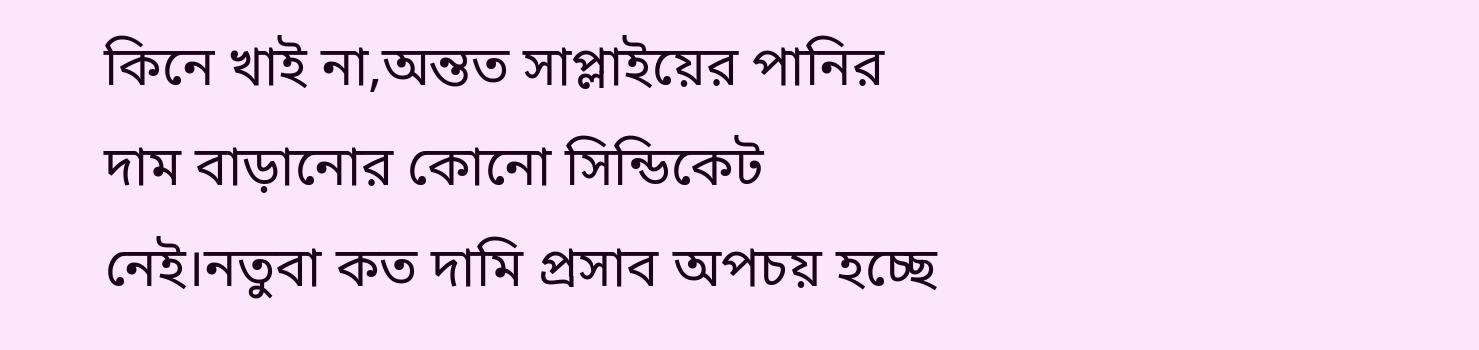কিনে খাই না,অন্তত সাপ্লাইয়ের পানির দাম বাড়ানোর কোনো সিন্ডিকেট নেই।নতুবা কত দামি প্রসাব অপচয় হচ্ছে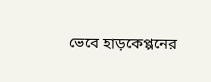ভেবে হাড়কেপ্পনের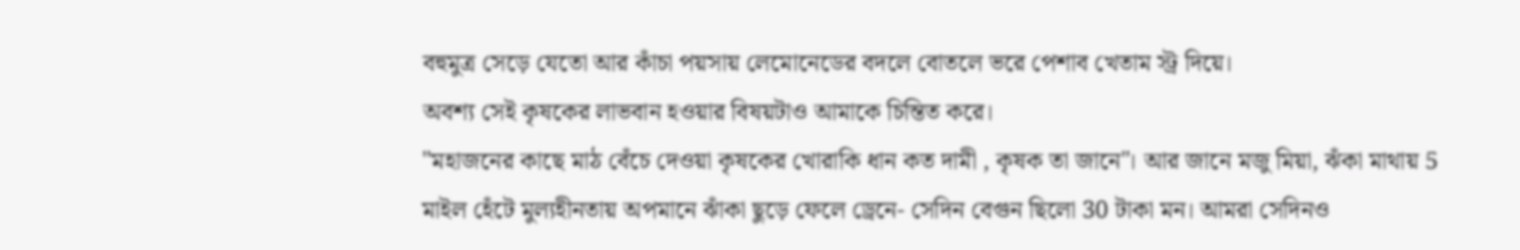বহুমুত্র সেড়ে যেতো আর কাঁচা পয়সায় লেমোনেডের বদলে বোতলে ভরে পেশাব খেতাম স্ট্র দিয়ে।
অবশ্য সেই কৃষকের লাভবান হওয়ার বিষয়টাও আমাকে চিন্তিত করে।
"মহাজনের কাছে মাঠ বেঁচে দেওয়া কৃষকের খোরাকি ধান কত দামী , কৃষক তা জানে"। আর জানে মজু মিয়া, ঝঁকা মাথায় 5 মাইল হেঁটে মুল্যহীনতায় অপমানে ঝাঁকা ছুড়ে ফেলে ড্রেনে- সেদিন বেগুন ছিলো 30 টাকা মন। আমরা সেদিনও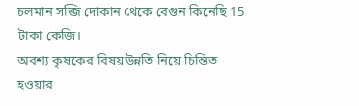চলমান সব্জি দোকান থেকে বেগুন কিনেছি 15 টাকা কেজি।
অবশ্য কৃষকের বিষয়উন্নতি নিয়ে চিন্তিত হওয়ার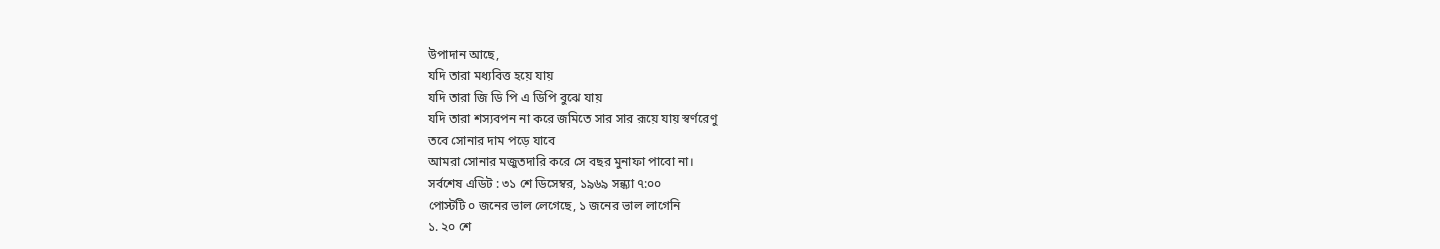উপাদান আছে,
যদি তারা মধ্যবিত্ত হয়ে যায়
যদি তারা জি ডি পি এ ডিপি বুঝে যায়
যদি তারা শস্যবপন না করে জমিতে সার সার রূয়ে যায় স্বর্ণরেণু
তবে সোনার দাম পড়ে যাবে
আমরা সোনার মজুতদারি করে সে বছর মুনাফা পাবো না।
সর্বশেষ এডিট : ৩১ শে ডিসেম্বর, ১৯৬৯ সন্ধ্যা ৭:০০
পোস্টটি ০ জনের ভাল লেগেছে, ১ জনের ভাল লাগেনি
১. ২০ শে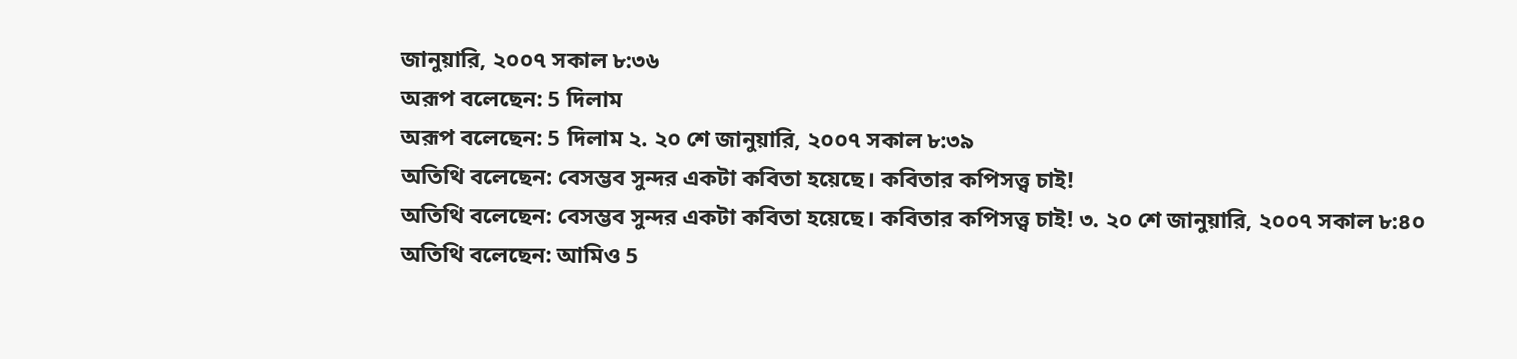জানুয়ারি, ২০০৭ সকাল ৮:৩৬
অরূপ বলেছেন: 5 দিলাম
অরূপ বলেছেন: 5 দিলাম ২. ২০ শে জানুয়ারি, ২০০৭ সকাল ৮:৩৯
অতিথি বলেছেন: বেসম্ভব সুন্দর একটা কবিতা হয়েছে। কবিতার কপিসত্ত্ব চাই!
অতিথি বলেছেন: বেসম্ভব সুন্দর একটা কবিতা হয়েছে। কবিতার কপিসত্ত্ব চাই! ৩. ২০ শে জানুয়ারি, ২০০৭ সকাল ৮:৪০
অতিথি বলেছেন: আমিও 5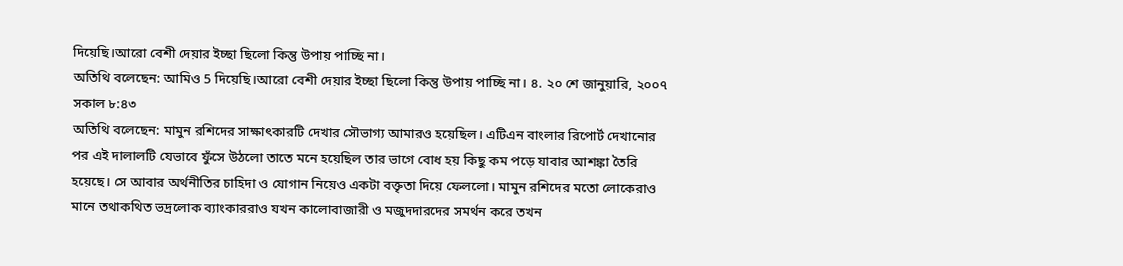দিয়েছি।আরো বেশী দেয়ার ইচ্ছা ছিলো কিন্তু উপায় পাচ্ছি না।
অতিথি বলেছেন: আমিও 5 দিয়েছি।আরো বেশী দেয়ার ইচ্ছা ছিলো কিন্তু উপায় পাচ্ছি না। ৪. ২০ শে জানুয়ারি, ২০০৭ সকাল ৮:৪৩
অতিথি বলেছেন: মামুন রশিদের সাক্ষাৎকারটি দেখার সৌভাগ্য আমারও হয়েছিল। এটিএন বাংলার রিপোর্ট দেখানোর পর এই দালালটি যেভাবে ফুঁসে উঠলো তাতে মনে হয়েছিল তার ভাগে বোধ হয় কিছু কম পড়ে যাবার আশঙ্কা তৈরি হয়েছে। সে আবার অর্থনীতির চাহিদা ও যোগান নিয়েও একটা বক্তৃতা দিয়ে ফেললো। মামুন রশিদের মতো লোকেরাও মানে তথাকথিত ভদ্রলোক ব্যাংকাররাও যখন কালোবাজারী ও মজুদদারদের সমর্থন করে তখন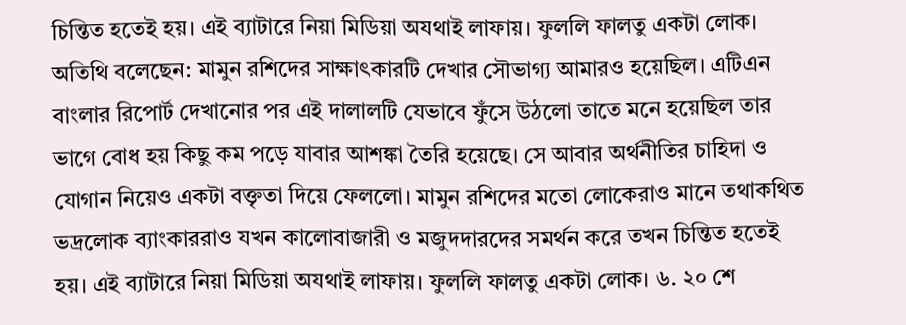চিন্তিত হতেই হয়। এই ব্যাটারে নিয়া মিডিয়া অযথাই লাফায়। ফুললি ফালতু একটা লোক।
অতিথি বলেছেন: মামুন রশিদের সাক্ষাৎকারটি দেখার সৌভাগ্য আমারও হয়েছিল। এটিএন বাংলার রিপোর্ট দেখানোর পর এই দালালটি যেভাবে ফুঁসে উঠলো তাতে মনে হয়েছিল তার ভাগে বোধ হয় কিছু কম পড়ে যাবার আশঙ্কা তৈরি হয়েছে। সে আবার অর্থনীতির চাহিদা ও যোগান নিয়েও একটা বক্তৃতা দিয়ে ফেললো। মামুন রশিদের মতো লোকেরাও মানে তথাকথিত ভদ্রলোক ব্যাংকাররাও যখন কালোবাজারী ও মজুদদারদের সমর্থন করে তখন চিন্তিত হতেই হয়। এই ব্যাটারে নিয়া মিডিয়া অযথাই লাফায়। ফুললি ফালতু একটা লোক। ৬. ২০ শে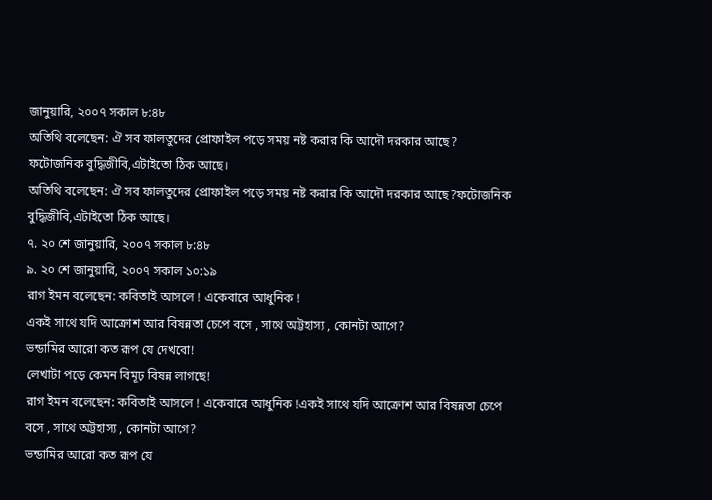জানুয়ারি, ২০০৭ সকাল ৮:৪৮
অতিথি বলেছেন: ঐ সব ফালতুদের প্রোফাইল পড়ে সময় নষ্ট করার কি আদৌ দরকার আছে?
ফটোজনিক বুদ্ধিজীবি,এটাইতো ঠিক আছে।
অতিথি বলেছেন: ঐ সব ফালতুদের প্রোফাইল পড়ে সময় নষ্ট করার কি আদৌ দরকার আছে?ফটোজনিক বুদ্ধিজীবি,এটাইতো ঠিক আছে।
৭. ২০ শে জানুয়ারি, ২০০৭ সকাল ৮:৪৮
৯. ২০ শে জানুয়ারি, ২০০৭ সকাল ১০:১৯
রাগ ইমন বলেছেন: কবিতাই আসলে ! একেবারে আধুনিক !
একই সাথে যদি আক্রোশ আর বিষন্নতা চেপে বসে , সাথে অট্টহাস্য , কোনটা আগে?
ভন্ডামির আরো কত রূপ যে দেখবো!
লেখাটা পড়ে কেমন বিমূঢ় বিষন্ন লাগছে!
রাগ ইমন বলেছেন: কবিতাই আসলে ! একেবারে আধুনিক !একই সাথে যদি আক্রোশ আর বিষন্নতা চেপে বসে , সাথে অট্টহাস্য , কোনটা আগে?
ভন্ডামির আরো কত রূপ যে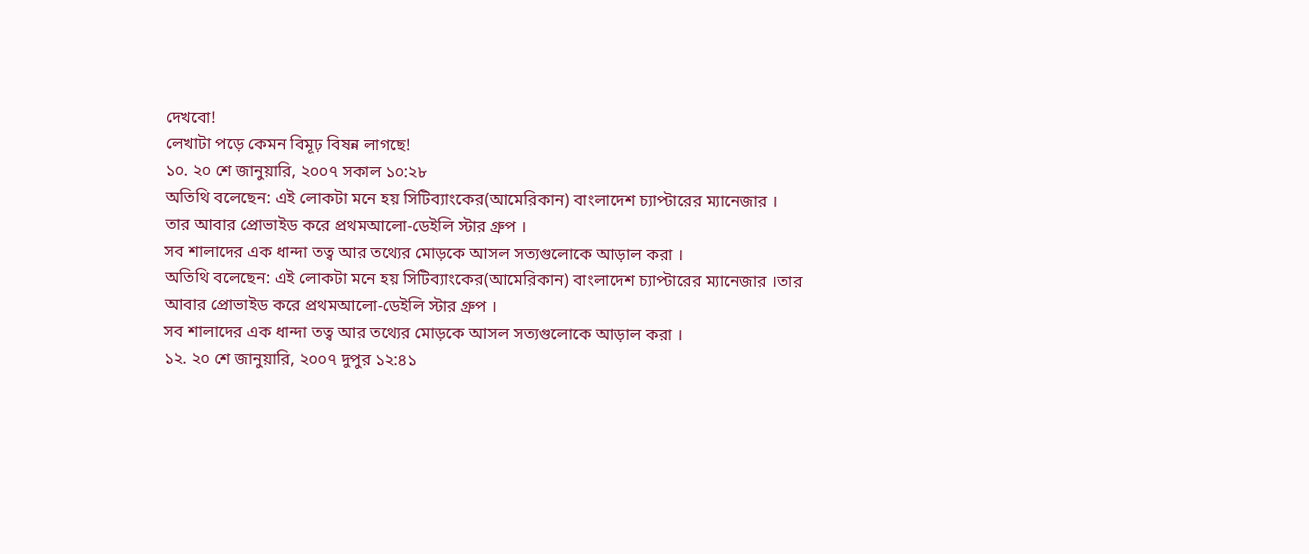দেখবো!
লেখাটা পড়ে কেমন বিমূঢ় বিষন্ন লাগছে!
১০. ২০ শে জানুয়ারি, ২০০৭ সকাল ১০:২৮
অতিথি বলেছেন: এই লোকটা মনে হয় সিটিব্যাংকের(আমেরিকান) বাংলাদেশ চ্যাপ্টারের ম্যানেজার ।
তার আবার প্রোভাইড করে প্রথমআলো-ডেইলি স্টার গ্রুপ ।
সব শালাদের এক ধান্দা তত্ব আর তথ্যের মোড়কে আসল সত্যগুলোকে আড়াল করা ।
অতিথি বলেছেন: এই লোকটা মনে হয় সিটিব্যাংকের(আমেরিকান) বাংলাদেশ চ্যাপ্টারের ম্যানেজার ।তার আবার প্রোভাইড করে প্রথমআলো-ডেইলি স্টার গ্রুপ ।
সব শালাদের এক ধান্দা তত্ব আর তথ্যের মোড়কে আসল সত্যগুলোকে আড়াল করা ।
১২. ২০ শে জানুয়ারি, ২০০৭ দুপুর ১২:৪১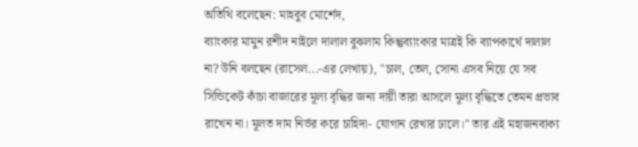অতিথি বলেছেন: মাহবুব মোর্শেদ,
ব্যাংকার মামুন রশীদ নাইলে দালাল বুঝলাম কিন্তুব্যাংকার মাত্রই কি ব্যাপকার্থে দালাল না? উনি বলছেন (রাসেল...-এর লেখায়), "চাল, তেল, সোনা এসব নিয়ে যে সব সিন্ডিকেট কাঁচা বাজারের মূল্য বৃদ্ধির জন্য দায়ী তারা আসলে মূল্য বৃদ্ধিতে তেমন প্রভাব রাখেন না। মূলত দাম নির্ভর করে চাহিদা- যোগান রেখার ঢালে।" তার এই মহাজনবাক্য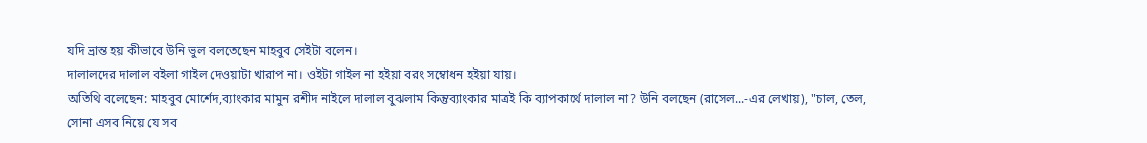যদি ভ্রান্ত হয় কীভাবে উনি ভুল বলতেছেন মাহবুব সেইটা বলেন।
দালালদের দালাল বইলা গাইল দেওয়াটা খারাপ না। ওইটা গাইল না হইয়া বরং সম্বোধন হইয়া যায়।
অতিথি বলেছেন: মাহবুব মোর্শেদ,ব্যাংকার মামুন রশীদ নাইলে দালাল বুঝলাম কিন্তুব্যাংকার মাত্রই কি ব্যাপকার্থে দালাল না? উনি বলছেন (রাসেল...-এর লেখায়), "চাল, তেল, সোনা এসব নিয়ে যে সব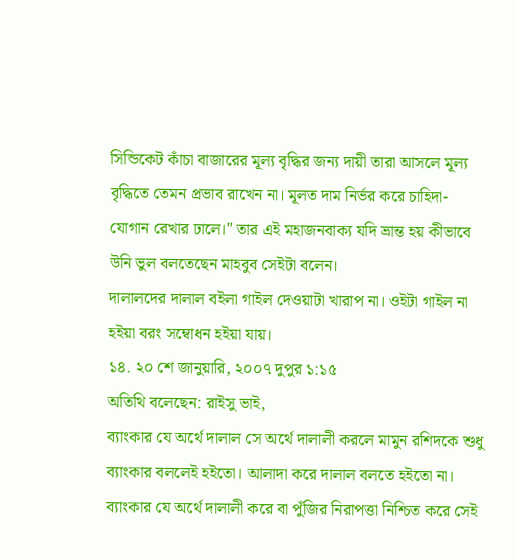সিন্ডিকেট কাঁচা বাজারের মূল্য বৃদ্ধির জন্য দায়ী তারা আসলে মূল্য বৃদ্ধিতে তেমন প্রভাব রাখেন না। মূলত দাম নির্ভর করে চাহিদা- যোগান রেখার ঢালে।" তার এই মহাজনবাক্য যদি ভ্রান্ত হয় কীভাবে উনি ভুল বলতেছেন মাহবুব সেইটা বলেন।
দালালদের দালাল বইলা গাইল দেওয়াটা খারাপ না। ওইটা গাইল না হইয়া বরং সম্বোধন হইয়া যায়।
১৪. ২০ শে জানুয়ারি, ২০০৭ দুপুর ১:১৫
অতিথি বলেছেন: রাইসু ভাই,
ব্যাংকার যে অর্থে দালাল সে অর্থে দালালী করলে মামুন রশিদকে শুধু ব্যাংকার বললেই হইতো। আলাদা করে দালাল বলতে হইতো না। ব্যাংকার যে অর্থে দালালী করে বা পুঁজির নিরাপত্তা নিশ্চিত করে সেই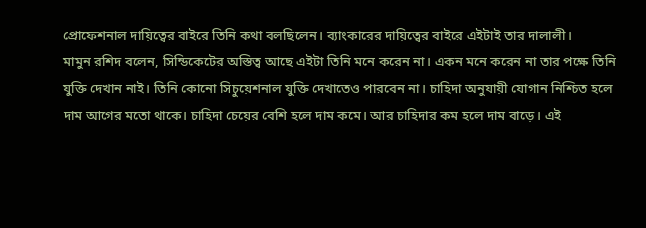প্রোফেশনাল দায়িত্বের বাইরে তিনি কথা বলছিলেন। ব্যাংকারের দায়িত্বের বাইরে এইটাই তার দালালী।
মামুন রশিদ বলেন, সিন্ডিকেটের অস্তিত্ব আছে এইটা তিনি মনে করেন না। একন মনে করেন না তার পক্ষে তিনি যুক্তি দেখান নাই। তিনি কোনো সিচুয়েশনাল যুক্তি দেখাতেও পারবেন না। চাহিদা অনুযায়ী যোগান নিশ্চিত হলে দাম আগের মতো থাকে। চাহিদা চেয়ের বেশি হলে দাম কমে। আর চাহিদার কম হলে দাম বাড়ে। এই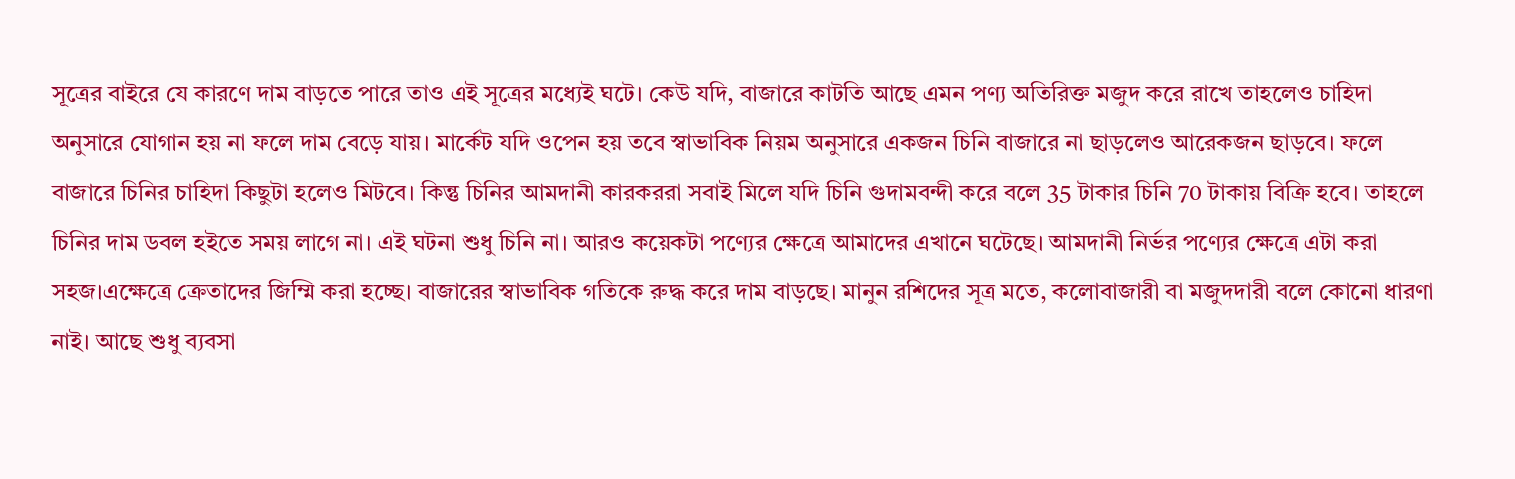সূত্রের বাইরে যে কারণে দাম বাড়তে পারে তাও এই সূত্রের মধ্যেই ঘটে। কেউ যদি, বাজারে কাটতি আছে এমন পণ্য অতিরিক্ত মজুদ করে রাখে তাহলেও চাহিদা অনুসারে যোগান হয় না ফলে দাম বেড়ে যায়। মার্কেট যদি ওপেন হয় তবে স্বাভাবিক নিয়ম অনুসারে একজন চিনি বাজারে না ছাড়লেও আরেকজন ছাড়বে। ফলে বাজারে চিনির চাহিদা কিছুটা হলেও মিটবে। কিন্তু চিনির আমদানী কারকররা সবাই মিলে যদি চিনি গুদামবন্দী করে বলে 35 টাকার চিনি 70 টাকায় বিক্রি হবে। তাহলে চিনির দাম ডবল হইতে সময় লাগে না। এই ঘটনা শুধু চিনি না। আরও কয়েকটা পণ্যের ক্ষেত্রে আমাদের এখানে ঘটেছে। আমদানী নির্ভর পণ্যের ক্ষেত্রে এটা করা সহজ।এক্ষেত্রে ক্রেতাদের জিম্মি করা হচ্ছে। বাজারের স্বাভাবিক গতিকে রুদ্ধ করে দাম বাড়ছে। মানুন রশিদের সূত্র মতে, কলোবাজারী বা মজুদদারী বলে কোনো ধারণা নাই। আছে শুধু ব্যবসা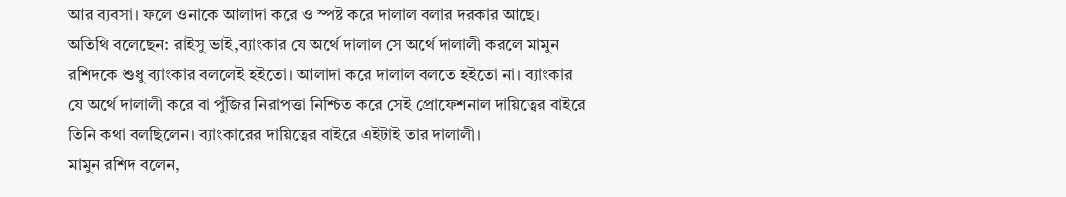আর ব্যবসা। ফলে ওনাকে আলাদা করে ও স্পষ্ট করে দালাল বলার দরকার আছে।
অতিথি বলেছেন: রাইসু ভাই,ব্যাংকার যে অর্থে দালাল সে অর্থে দালালী করলে মামুন রশিদকে শুধু ব্যাংকার বললেই হইতো। আলাদা করে দালাল বলতে হইতো না। ব্যাংকার যে অর্থে দালালী করে বা পুঁজির নিরাপত্তা নিশ্চিত করে সেই প্রোফেশনাল দায়িত্বের বাইরে তিনি কথা বলছিলেন। ব্যাংকারের দায়িত্বের বাইরে এইটাই তার দালালী।
মামুন রশিদ বলেন,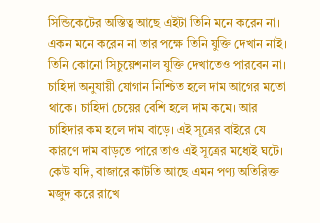সিন্ডিকেটের অস্তিত্ব আছে এইটা তিনি মনে করেন না। একন মনে করেন না তার পক্ষে তিনি যুক্তি দেখান নাই। তিনি কোনো সিচুয়েশনাল যুক্তি দেখাতেও পারবেন না। চাহিদা অনুযায়ী যোগান নিশ্চিত হলে দাম আগের মতো থাকে। চাহিদা চেয়ের বেশি হলে দাম কমে। আর চাহিদার কম হলে দাম বাড়ে। এই সূত্রের বাইরে যে কারণে দাম বাড়তে পারে তাও এই সূত্রের মধ্যেই ঘটে। কেউ যদি, বাজারে কাটতি আছে এমন পণ্য অতিরিক্ত মজুদ করে রাখে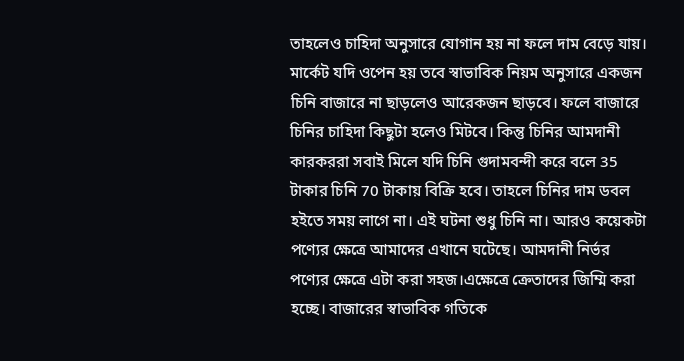তাহলেও চাহিদা অনুসারে যোগান হয় না ফলে দাম বেড়ে যায়। মার্কেট যদি ওপেন হয় তবে স্বাভাবিক নিয়ম অনুসারে একজন চিনি বাজারে না ছাড়লেও আরেকজন ছাড়বে। ফলে বাজারে চিনির চাহিদা কিছুটা হলেও মিটবে। কিন্তু চিনির আমদানী কারকররা সবাই মিলে যদি চিনি গুদামবন্দী করে বলে 35 টাকার চিনি 70 টাকায় বিক্রি হবে। তাহলে চিনির দাম ডবল হইতে সময় লাগে না। এই ঘটনা শুধু চিনি না। আরও কয়েকটা পণ্যের ক্ষেত্রে আমাদের এখানে ঘটেছে। আমদানী নির্ভর পণ্যের ক্ষেত্রে এটা করা সহজ।এক্ষেত্রে ক্রেতাদের জিম্মি করা হচ্ছে। বাজারের স্বাভাবিক গতিকে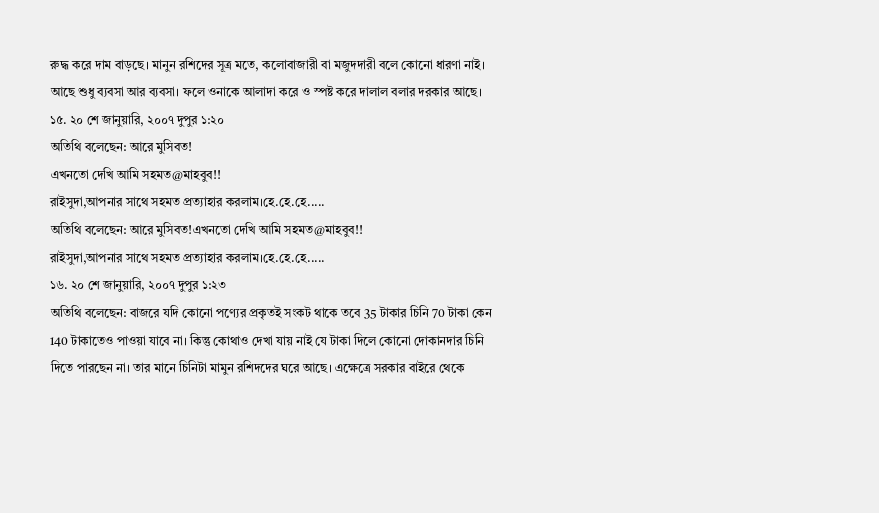রুদ্ধ করে দাম বাড়ছে। মানুন রশিদের সূত্র মতে, কলোবাজারী বা মজুদদারী বলে কোনো ধারণা নাই। আছে শুধু ব্যবসা আর ব্যবসা। ফলে ওনাকে আলাদা করে ও স্পষ্ট করে দালাল বলার দরকার আছে।
১৫. ২০ শে জানুয়ারি, ২০০৭ দুপুর ১:২০
অতিথি বলেছেন: আরে মুসিবত!
এখনতো দেখি আমি সহমত@মাহবুব!!
রাইসুদা,আপনার সাথে সহমত প্রত্যাহার করলাম।হে.হে.হে.....
অতিথি বলেছেন: আরে মুসিবত!এখনতো দেখি আমি সহমত@মাহবুব!!
রাইসুদা,আপনার সাথে সহমত প্রত্যাহার করলাম।হে.হে.হে.....
১৬. ২০ শে জানুয়ারি, ২০০৭ দুপুর ১:২৩
অতিথি বলেছেন: বাজরে যদি কোনো পণ্যের প্রকৃতই সংকট থাকে তবে 35 টাকার চিনি 70 টাকা কেন 140 টাকাতেও পাওয়া যাবে না। কিন্তু কোথাও দেখা যায় নাই যে টাকা দিলে কোনো দোকানদার চিনি দিতে পারছেন না। তার মানে চিনিটা মামুন রশিদদের ঘরে আছে। এক্ষেত্রে সরকার বাইরে থেকে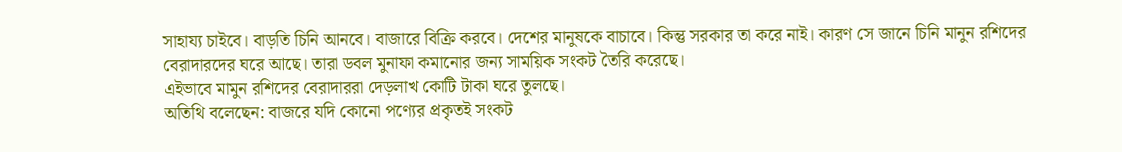সাহায্য চাইবে। বাড়তি চিনি আনবে। বাজারে বিক্রি করবে। দেশের মানুষকে বাচাবে। কিন্তু সরকার তা করে নাই। কারণ সে জানে চিনি মানুন রশিদের বেরাদারদের ঘরে আছে। তারা ডবল মুনাফা কমানোর জন্য সাময়িক সংকট তৈরি করেছে।
এইভাবে মামুন রশিদের বেরাদাররা দেড়লাখ কোটি টাকা ঘরে তুলছে।
অতিথি বলেছেন: বাজরে যদি কোনো পণ্যের প্রকৃতই সংকট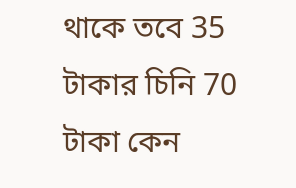থাকে তবে 35 টাকার চিনি 70 টাকা কেন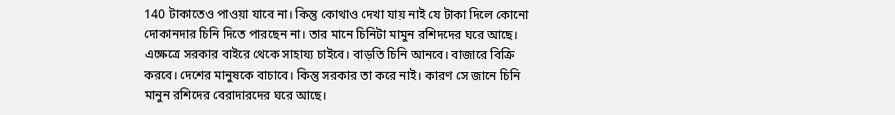140 টাকাতেও পাওয়া যাবে না। কিন্তু কোথাও দেখা যায় নাই যে টাকা দিলে কোনো দোকানদার চিনি দিতে পারছেন না। তার মানে চিনিটা মামুন রশিদদের ঘরে আছে। এক্ষেত্রে সরকার বাইরে থেকে সাহায্য চাইবে। বাড়তি চিনি আনবে। বাজারে বিক্রি করবে। দেশের মানুষকে বাচাবে। কিন্তু সরকার তা করে নাই। কারণ সে জানে চিনি মানুন রশিদের বেরাদারদের ঘরে আছে।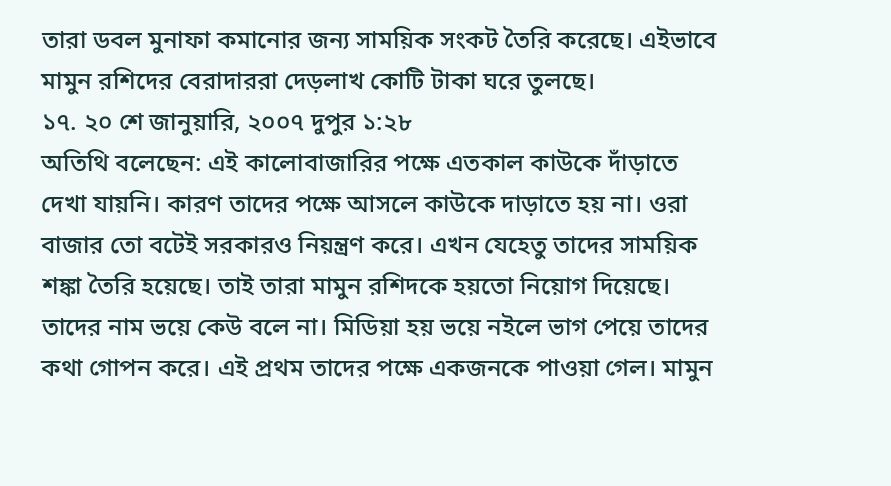তারা ডবল মুনাফা কমানোর জন্য সাময়িক সংকট তৈরি করেছে। এইভাবে মামুন রশিদের বেরাদাররা দেড়লাখ কোটি টাকা ঘরে তুলছে।
১৭. ২০ শে জানুয়ারি, ২০০৭ দুপুর ১:২৮
অতিথি বলেছেন: এই কালোবাজারির পক্ষে এতকাল কাউকে দাঁড়াতে দেখা যায়নি। কারণ তাদের পক্ষে আসলে কাউকে দাড়াতে হয় না। ওরা বাজার তো বটেই সরকারও নিয়ন্ত্রণ করে। এখন যেহেতু তাদের সাময়িক শঙ্কা তৈরি হয়েছে। তাই তারা মামুন রশিদকে হয়তো নিয়োগ দিয়েছে। তাদের নাম ভয়ে কেউ বলে না। মিডিয়া হয় ভয়ে নইলে ভাগ পেয়ে তাদের কথা গোপন করে। এই প্রথম তাদের পক্ষে একজনকে পাওয়া গেল। মামুন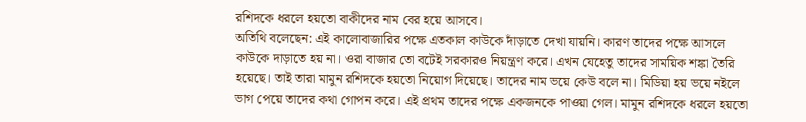রশিদকে ধরলে হয়তো বাকীদের নাম বের হয়ে আসবে।
অতিথি বলেছেন: এই কালোবাজারির পক্ষে এতকাল কাউকে দাঁড়াতে দেখা যায়নি। কারণ তাদের পক্ষে আসলে কাউকে দাড়াতে হয় না। ওরা বাজার তো বটেই সরকারও নিয়ন্ত্রণ করে। এখন যেহেতু তাদের সাময়িক শঙ্কা তৈরি হয়েছে। তাই তারা মামুন রশিদকে হয়তো নিয়োগ দিয়েছে। তাদের নাম ভয়ে কেউ বলে না। মিডিয়া হয় ভয়ে নইলে ভাগ পেয়ে তাদের কথা গোপন করে। এই প্রথম তাদের পক্ষে একজনকে পাওয়া গেল। মামুন রশিদকে ধরলে হয়তো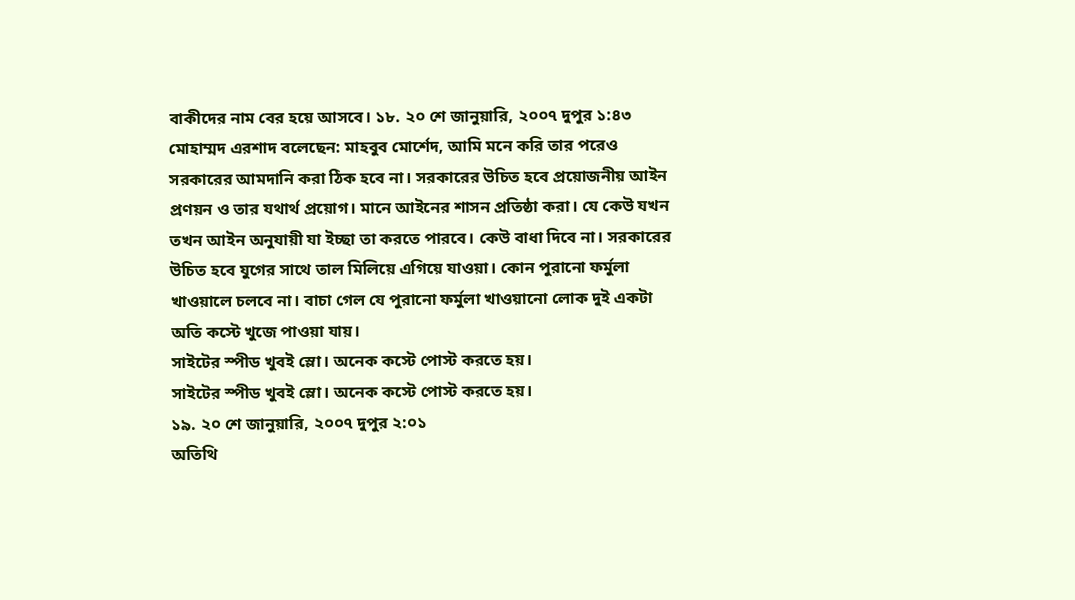বাকীদের নাম বের হয়ে আসবে। ১৮. ২০ শে জানুয়ারি, ২০০৭ দুপুর ১:৪৩
মোহাম্মদ এরশাদ বলেছেন: মাহবুব মোর্শেদ, আমি মনে করি তার পরেও সরকারের আমদানি করা ঠিক হবে না। সরকারের উচিত হবে প্রয়োজনীয় আইন প্রণয়ন ও তার যথার্থ প্রয়োগ। মানে আইনের শাসন প্রতিষ্ঠা করা। যে কেউ যখন তখন আইন অনুযায়ী যা ইচ্ছা তা করতে পারবে। কেউ বাধা দিবে না। সরকারের উচিত হবে যুগের সাথে তাল মিলিয়ে এগিয়ে যাওয়া। কোন পুরানো ফর্মুলা খাওয়ালে চলবে না। বাচা গেল যে পুরানো ফর্মুলা খাওয়ানো লোক দুই একটা অতি কস্টে খুজে পাওয়া যায়।
সাইটের স্পীড খুবই স্লো। অনেক কস্টে পোস্ট করতে হয়।
সাইটের স্পীড খুবই স্লো। অনেক কস্টে পোস্ট করতে হয়।
১৯. ২০ শে জানুয়ারি, ২০০৭ দুপুর ২:০১
অতিথি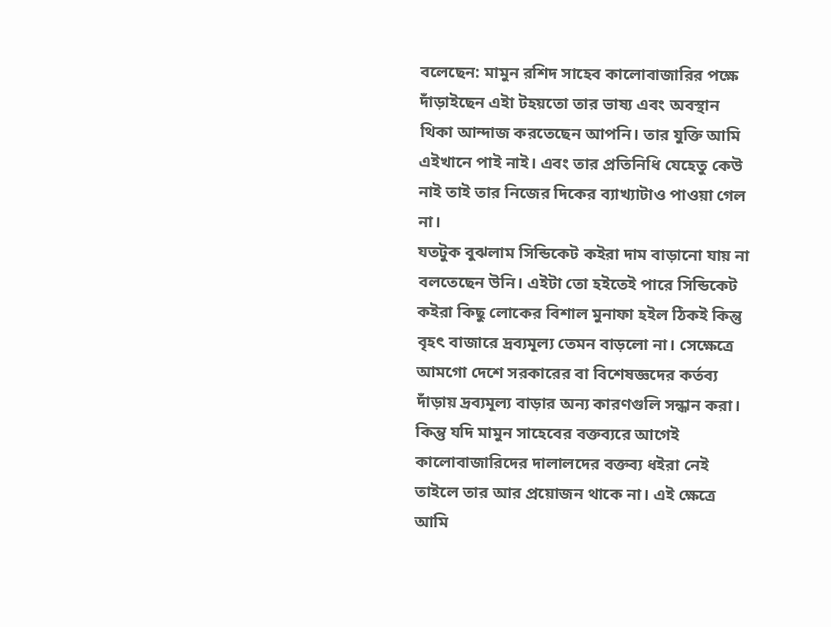বলেছেন: মামুন রশিদ সাহেব কালোবাজারির পক্ষে দাঁড়াইছেন এইা টহয়তো তার ভাষ্য এবং অবস্থান থিকা আন্দাজ করতেছেন আপনি। তার যুক্তি আমি এইখানে পাই নাই। এবং তার প্রতিনিধি যেহেতু কেউ নাই তাই তার নিজের দিকের ব্যাখ্যাটাও পাওয়া গেল না।
যতটুক বুঝলাম সিন্ডিকেট কইরা দাম বাড়ানো যায় না বলতেছেন উনি। এইটা তো হইতেই পারে সিন্ডিকেট কইরা কিছু লোকের বিশাল মুনাফা হইল ঠিকই কিন্তু বৃহৎ বাজারে দ্রব্যমূল্য তেমন বাড়লো না। সেক্ষেত্রে আমগো দেশে সরকারের বা বিশেষজ্ঞদের কর্তব্য দাঁড়ায় দ্রব্যমূল্য বাড়ার অন্য কারণগুলি সন্ধান করা। কিন্তু যদি মামুন সাহেবের বক্তব্যরে আগেই কালোবাজারিদের দালালদের বক্তব্য ধইরা নেই তাইলে তার আর প্রয়োজন থাকে না। এই ক্ষেত্রে আমি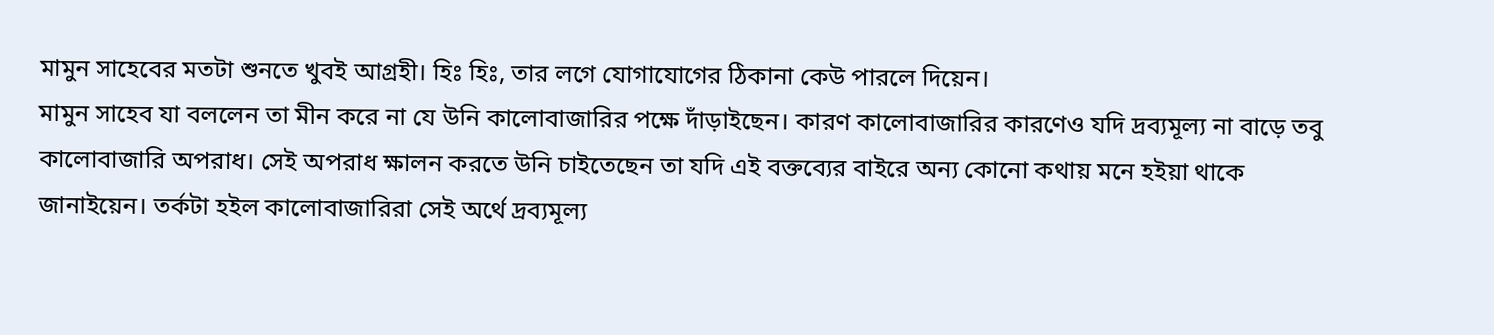মামুন সাহেবের মতটা শুনতে খুবই আগ্রহী। হিঃ হিঃ, তার লগে যোগাযোগের ঠিকানা কেউ পারলে দিয়েন।
মামুন সাহেব যা বললেন তা মীন করে না যে উনি কালোবাজারির পক্ষে দাঁড়াইছেন। কারণ কালোবাজারির কারণেও যদি দ্রব্যমূল্য না বাড়ে তবু কালোবাজারি অপরাধ। সেই অপরাধ ক্ষালন করতে উনি চাইতেছেন তা যদি এই বক্তব্যের বাইরে অন্য কোনো কথায় মনে হইয়া থাকে জানাইয়েন। তর্কটা হইল কালোবাজারিরা সেই অর্থে দ্রব্যমূল্য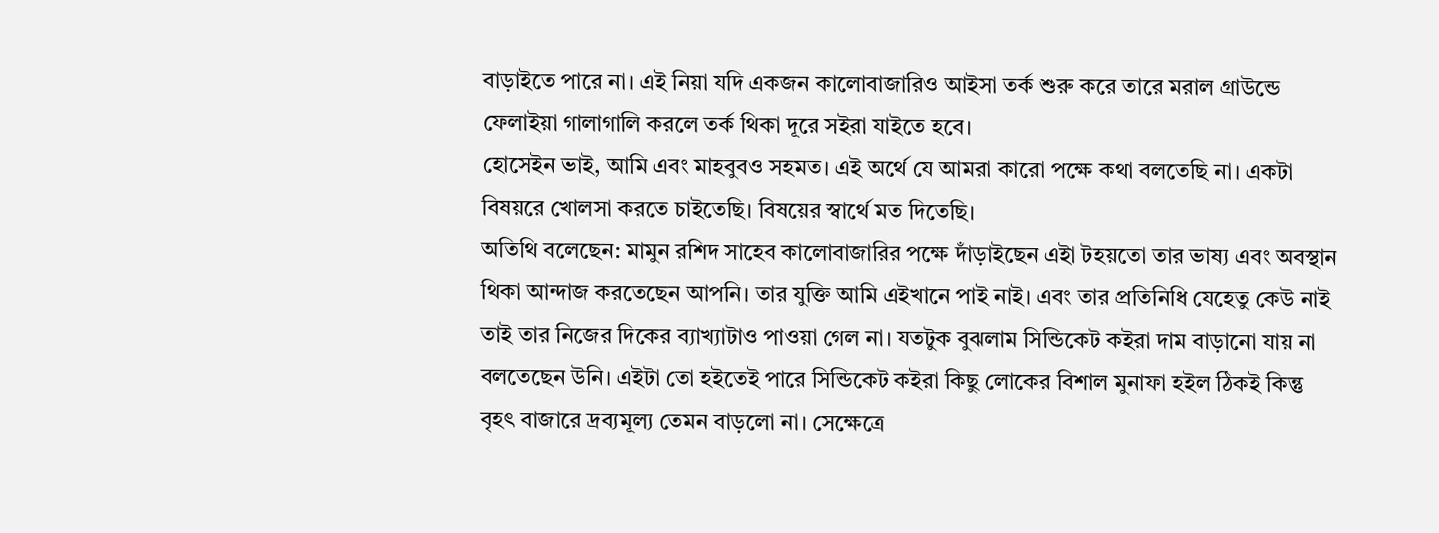বাড়াইতে পারে না। এই নিয়া যদি একজন কালোবাজারিও আইসা তর্ক শুরু করে তারে মরাল গ্রাউন্ডে ফেলাইয়া গালাগালি করলে তর্ক থিকা দূরে সইরা যাইতে হবে।
হোসেইন ভাই, আমি এবং মাহবুবও সহমত। এই অর্থে যে আমরা কারো পক্ষে কথা বলতেছি না। একটা বিষয়রে খোলসা করতে চাইতেছি। বিষয়ের স্বার্থে মত দিতেছি।
অতিথি বলেছেন: মামুন রশিদ সাহেব কালোবাজারির পক্ষে দাঁড়াইছেন এইা টহয়তো তার ভাষ্য এবং অবস্থান থিকা আন্দাজ করতেছেন আপনি। তার যুক্তি আমি এইখানে পাই নাই। এবং তার প্রতিনিধি যেহেতু কেউ নাই তাই তার নিজের দিকের ব্যাখ্যাটাও পাওয়া গেল না। যতটুক বুঝলাম সিন্ডিকেট কইরা দাম বাড়ানো যায় না বলতেছেন উনি। এইটা তো হইতেই পারে সিন্ডিকেট কইরা কিছু লোকের বিশাল মুনাফা হইল ঠিকই কিন্তু বৃহৎ বাজারে দ্রব্যমূল্য তেমন বাড়লো না। সেক্ষেত্রে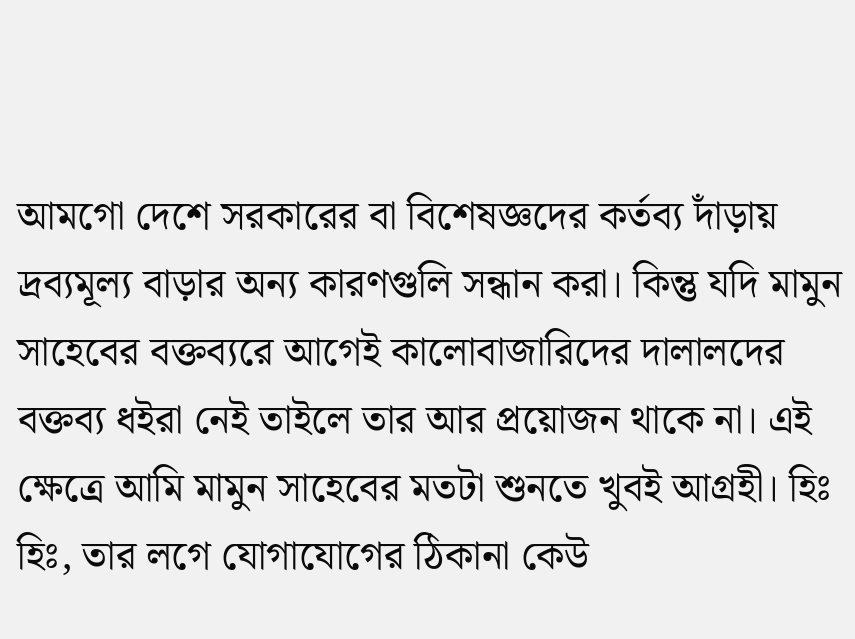আমগো দেশে সরকারের বা বিশেষজ্ঞদের কর্তব্য দাঁড়ায় দ্রব্যমূল্য বাড়ার অন্য কারণগুলি সন্ধান করা। কিন্তু যদি মামুন সাহেবের বক্তব্যরে আগেই কালোবাজারিদের দালালদের বক্তব্য ধইরা নেই তাইলে তার আর প্রয়োজন থাকে না। এই ক্ষেত্রে আমি মামুন সাহেবের মতটা শুনতে খুবই আগ্রহী। হিঃ হিঃ, তার লগে যোগাযোগের ঠিকানা কেউ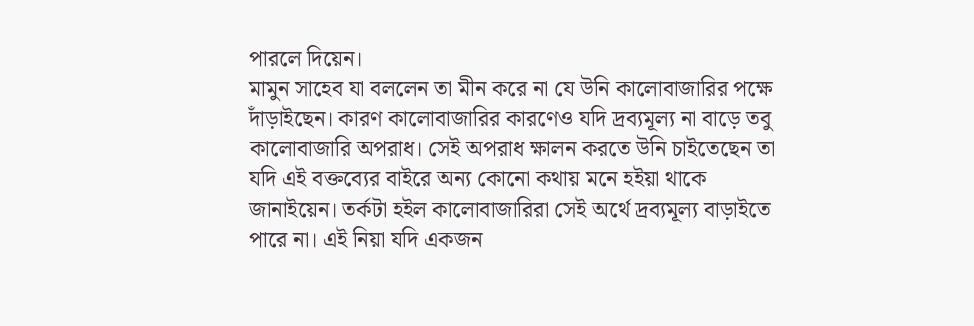পারলে দিয়েন।
মামুন সাহেব যা বললেন তা মীন করে না যে উনি কালোবাজারির পক্ষে দাঁড়াইছেন। কারণ কালোবাজারির কারণেও যদি দ্রব্যমূল্য না বাড়ে তবু কালোবাজারি অপরাধ। সেই অপরাধ ক্ষালন করতে উনি চাইতেছেন তা যদি এই বক্তব্যের বাইরে অন্য কোনো কথায় মনে হইয়া থাকে জানাইয়েন। তর্কটা হইল কালোবাজারিরা সেই অর্থে দ্রব্যমূল্য বাড়াইতে পারে না। এই নিয়া যদি একজন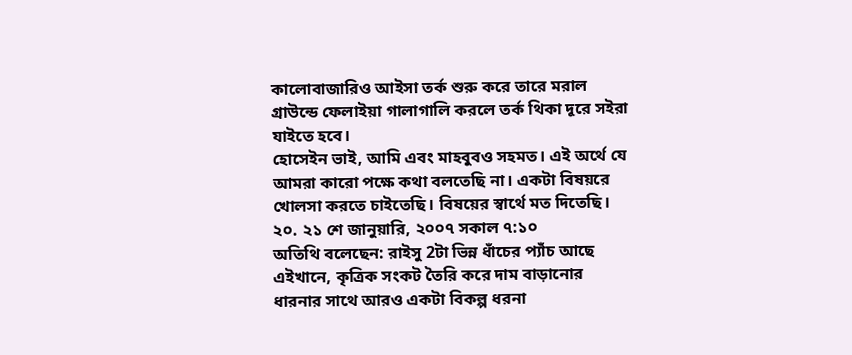কালোবাজারিও আইসা তর্ক শুরু করে তারে মরাল গ্রাউন্ডে ফেলাইয়া গালাগালি করলে তর্ক থিকা দূরে সইরা যাইতে হবে।
হোসেইন ভাই, আমি এবং মাহবুবও সহমত। এই অর্থে যে আমরা কারো পক্ষে কথা বলতেছি না। একটা বিষয়রে খোলসা করতে চাইতেছি। বিষয়ের স্বার্থে মত দিতেছি।
২০. ২১ শে জানুয়ারি, ২০০৭ সকাল ৭:১০
অতিথি বলেছেন: রাইসু 2টা ভিন্ন ধাঁচের প্যাঁচ আছে এইখানে, কৃত্রিক সংকট তৈরি করে দাম বাড়ানোর ধারনার সাথে আরও একটা বিকল্প ধরনা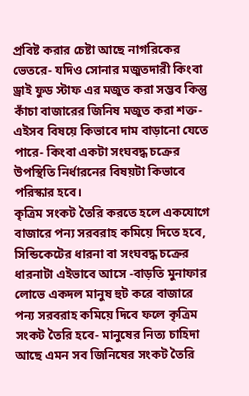প্রবিষ্ট করার চেষ্টা আছে নাগরিকের ভেতরে- যদিও সোনার মজুতদারী কিংবা ড্রাই ফুড স্টাফ এর মজুত করা সম্ভব কিন্তু কাঁচা বাজারের জিনিষ মজুত করা শক্ত- এইসব বিষয়ে কিভাবে দাম বাড়ানো যেতে পারে- কিংবা একটা সংঘবদ্ধ চক্রের উপস্থিতি নির্ধারনের বিষয়টা কিভাবে পরিস্কার হবে।
কৃত্রিম সংকট তৈরি করতে হলে একযোগে বাজারে পন্য সরবরাহ কমিয়ে দিতে হবে, সিন্ডিকেটের ধারনা বা সংঘবদ্ধ চক্রের ধারনাটা এইভাবে আসে -বাড়তি মুনাফার লোভে একদল মানুষ হুট করে বাজারে পন্য সরবরাহ কমিয়ে দিবে ফলে কৃত্রিম সংকট তৈরি হবে- মানুষের নিত্য চাহিদা আছে এমন সব জিনিষের সংকট তৈরি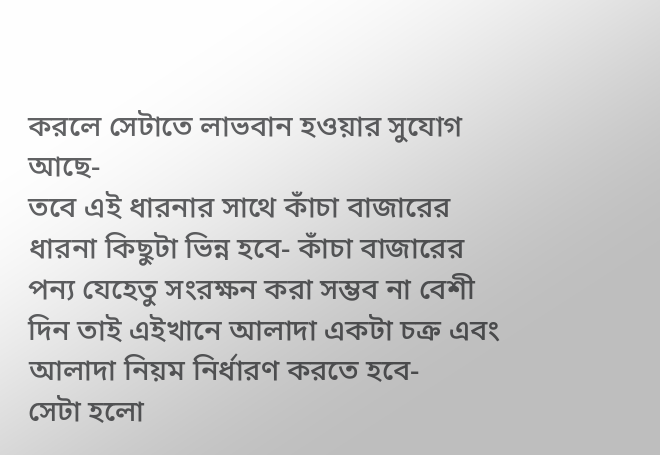করলে সেটাতে লাভবান হওয়ার সুযোগ আছে-
তবে এই ধারনার সাথে কাঁচা বাজারের ধারনা কিছুটা ভিন্ন হবে- কাঁচা বাজারের পন্য যেহেতু সংরক্ষন করা সম্ভব না বেশী দিন তাই এইখানে আলাদা একটা চক্র এবং আলাদা নিয়ম নির্ধারণ করতে হবে-
সেটা হলো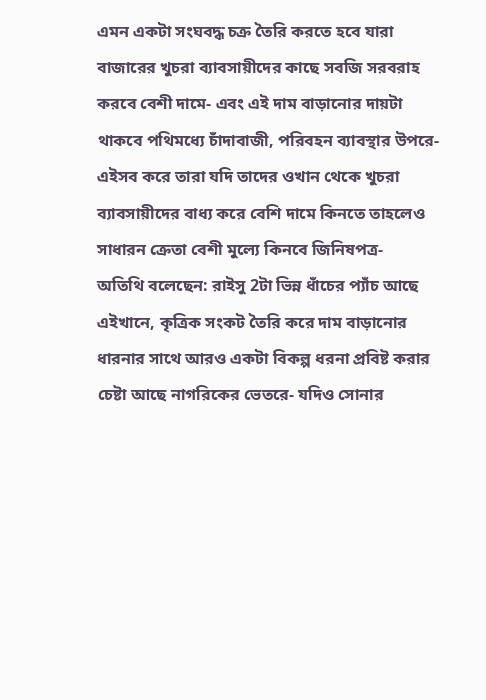এমন একটা সংঘবদ্ধ চক্র তৈরি করতে হবে যারা বাজারের খুচরা ব্যাবসায়ীদের কাছে সবজি সরবরাহ করবে বেশী দামে- এবং এই দাম বাড়ানোর দায়টা থাকবে পথিমধ্যে চাঁদাবাজী, পরিবহন ব্যাবস্থার উপরে- এইসব করে তারা যদি তাদের ওখান থেকে খুচরা ব্যাবসায়ীদের বাধ্য করে বেশি দামে কিনতে তাহলেও সাধারন ক্রেতা বেশী মুল্যে কিনবে জিনিষপত্র-
অতিথি বলেছেন: রাইসু 2টা ভিন্ন ধাঁচের প্যাঁচ আছে এইখানে, কৃত্রিক সংকট তৈরি করে দাম বাড়ানোর ধারনার সাথে আরও একটা বিকল্প ধরনা প্রবিষ্ট করার চেষ্টা আছে নাগরিকের ভেতরে- যদিও সোনার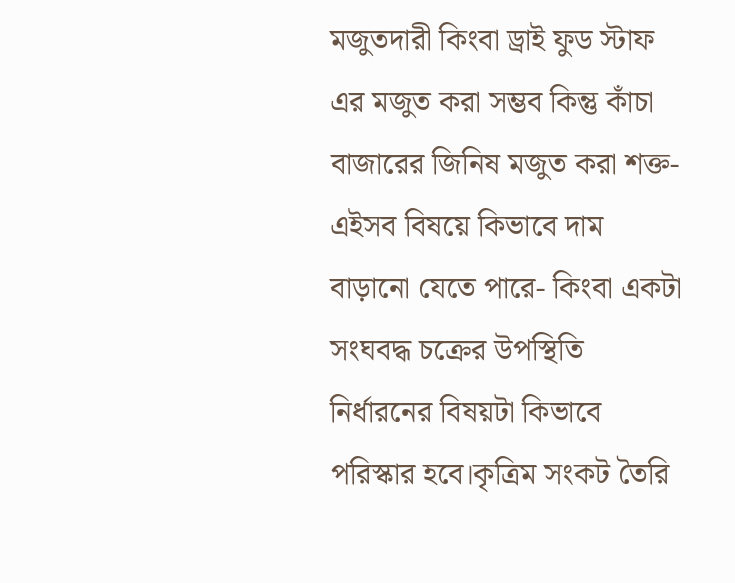মজুতদারী কিংবা ড্রাই ফুড স্টাফ এর মজুত করা সম্ভব কিন্তু কাঁচা বাজারের জিনিষ মজুত করা শক্ত- এইসব বিষয়ে কিভাবে দাম বাড়ানো যেতে পারে- কিংবা একটা সংঘবদ্ধ চক্রের উপস্থিতি নির্ধারনের বিষয়টা কিভাবে পরিস্কার হবে।কৃত্রিম সংকট তৈরি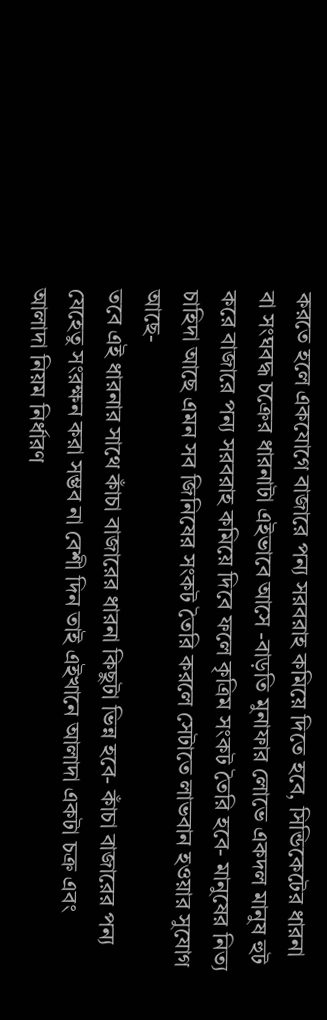করতে হলে একযোগে বাজারে পন্য সরবরাহ কমিয়ে দিতে হবে, সিন্ডিকেটের ধারনা বা সংঘবদ্ধ চক্রের ধারনাটা এইভাবে আসে -বাড়তি মুনাফার লোভে একদল মানুষ হুট করে বাজারে পন্য সরবরাহ কমিয়ে দিবে ফলে কৃত্রিম সংকট তৈরি হবে- মানুষের নিত্য চাহিদা আছে এমন সব জিনিষের সংকট তৈরি করলে সেটাতে লাভবান হওয়ার সুযোগ আছে-
তবে এই ধারনার সাথে কাঁচা বাজারের ধারনা কিছুটা ভিন্ন হবে- কাঁচা বাজারের পন্য যেহেতু সংরক্ষন করা সম্ভব না বেশী দিন তাই এইখানে আলাদা একটা চক্র এবং আলাদা নিয়ম নির্ধারণ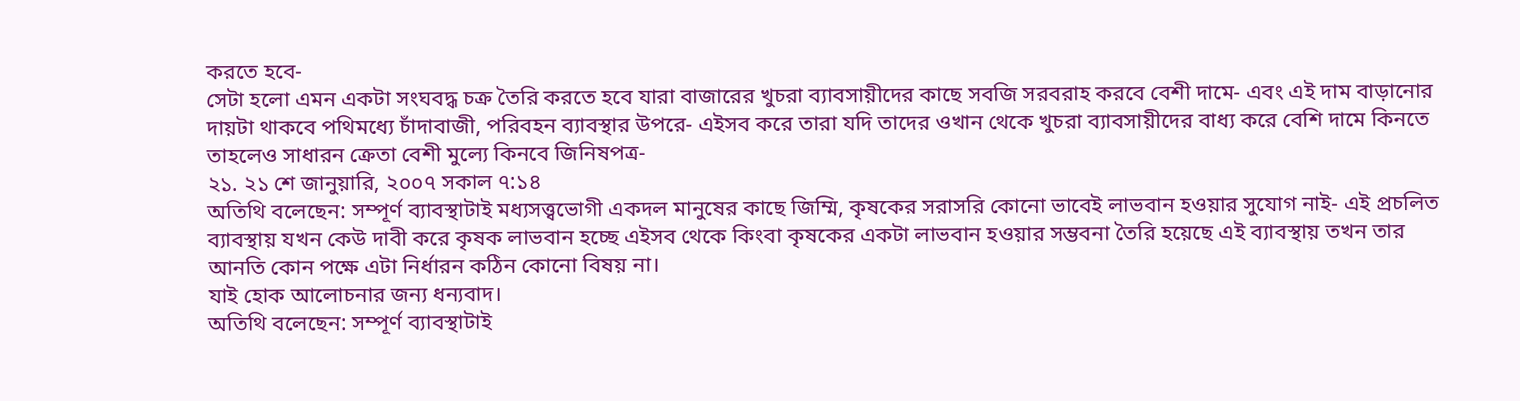করতে হবে-
সেটা হলো এমন একটা সংঘবদ্ধ চক্র তৈরি করতে হবে যারা বাজারের খুচরা ব্যাবসায়ীদের কাছে সবজি সরবরাহ করবে বেশী দামে- এবং এই দাম বাড়ানোর দায়টা থাকবে পথিমধ্যে চাঁদাবাজী, পরিবহন ব্যাবস্থার উপরে- এইসব করে তারা যদি তাদের ওখান থেকে খুচরা ব্যাবসায়ীদের বাধ্য করে বেশি দামে কিনতে তাহলেও সাধারন ক্রেতা বেশী মুল্যে কিনবে জিনিষপত্র-
২১. ২১ শে জানুয়ারি, ২০০৭ সকাল ৭:১৪
অতিথি বলেছেন: সম্পূর্ণ ব্যাবস্থাটাই মধ্যসত্ত্বভোগী একদল মানুষের কাছে জিম্মি, কৃষকের সরাসরি কোনো ভাবেই লাভবান হওয়ার সুযোগ নাই- এই প্রচলিত ব্যাবস্থায় যখন কেউ দাবী করে কৃষক লাভবান হচ্ছে এইসব থেকে কিংবা কৃষকের একটা লাভবান হওয়ার সম্ভবনা তৈরি হয়েছে এই ব্যাবস্থায় তখন তার আনতি কোন পক্ষে এটা নির্ধারন কঠিন কোনো বিষয় না।
যাই হোক আলোচনার জন্য ধন্যবাদ।
অতিথি বলেছেন: সম্পূর্ণ ব্যাবস্থাটাই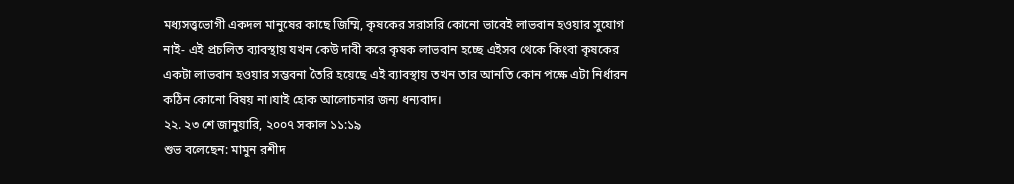মধ্যসত্ত্বভোগী একদল মানুষের কাছে জিম্মি, কৃষকের সরাসরি কোনো ভাবেই লাভবান হওয়ার সুযোগ নাই- এই প্রচলিত ব্যাবস্থায় যখন কেউ দাবী করে কৃষক লাভবান হচ্ছে এইসব থেকে কিংবা কৃষকের একটা লাভবান হওয়ার সম্ভবনা তৈরি হয়েছে এই ব্যাবস্থায় তখন তার আনতি কোন পক্ষে এটা নির্ধারন কঠিন কোনো বিষয় না।যাই হোক আলোচনার জন্য ধন্যবাদ।
২২. ২৩ শে জানুয়ারি, ২০০৭ সকাল ১১:১৯
শুভ বলেছেন: মামুন রশীদ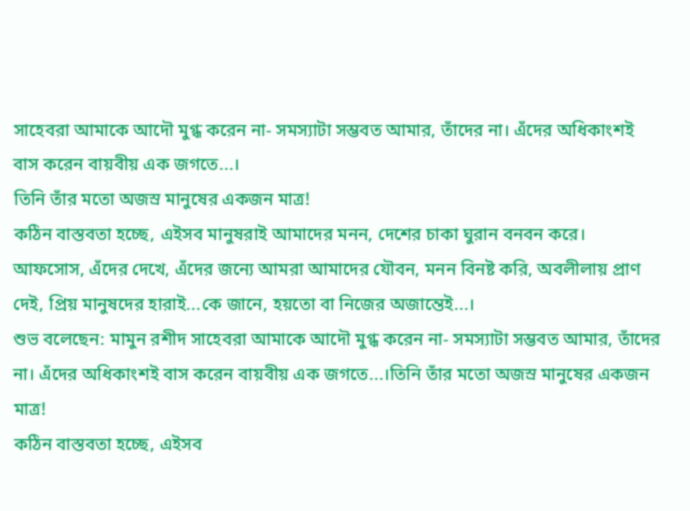সাহেবরা আমাকে আদৌ মুগ্ধ করেন না- সমস্যাটা সম্ভবত আমার, তাঁদের না। এঁদের অধিকাংশই বাস করেন বায়বীয় এক জগতে...।
তিনি তাঁর মতো অজস্র মানুষের একজন মাত্র!
কঠিন বাস্তবতা হচ্ছে, এইসব মানুষরাই আমাদের মনন, দেশের চাকা ঘুরান বনবন করে।
আফসোস, এঁদের দেখে, এঁদের জন্যে আমরা আমাদের যৌবন, মনন বিনষ্ট করি, অবলীলায় প্রাণ দেই, প্রিয় মানুষদের হারাই...কে জানে, হয়তো বা নিজের অজান্তেই...।
শুভ বলেছেন: মামুন রশীদ সাহেবরা আমাকে আদৌ মুগ্ধ করেন না- সমস্যাটা সম্ভবত আমার, তাঁদের না। এঁদের অধিকাংশই বাস করেন বায়বীয় এক জগতে...।তিনি তাঁর মতো অজস্র মানুষের একজন মাত্র!
কঠিন বাস্তবতা হচ্ছে, এইসব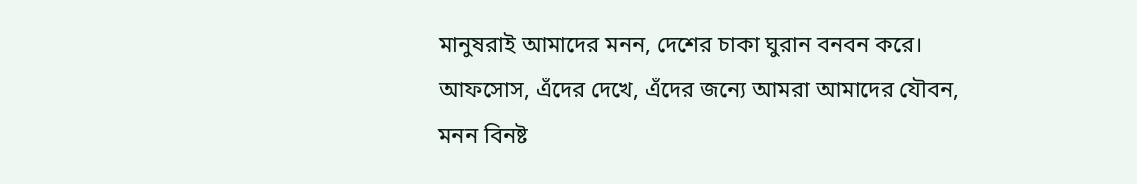মানুষরাই আমাদের মনন, দেশের চাকা ঘুরান বনবন করে।
আফসোস, এঁদের দেখে, এঁদের জন্যে আমরা আমাদের যৌবন, মনন বিনষ্ট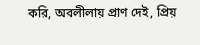করি, অবলীলায় প্রাণ দেই, প্রিয়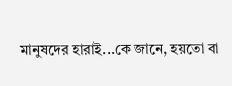মানুষদের হারাই...কে জানে, হয়তো বা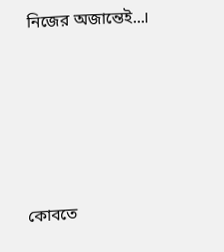নিজের অজান্তেই...।





কোবতে